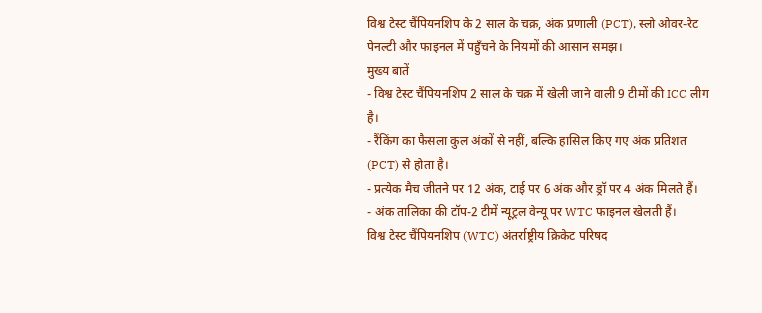विश्व टेस्ट चैंपियनशिप के 2 साल के चक्र, अंक प्रणाली (PCT), स्लो ओवर-रेट पेनल्टी और फाइनल में पहुँचने के नियमों की आसान समझ।
मुख्य बातें
- विश्व टेस्ट चैंपियनशिप 2 साल के चक्र में खेली जाने वाली 9 टीमों की ICC लीग है।
- रैंकिंग का फैसला कुल अंकों से नहीं, बल्कि हासिल किए गए अंक प्रतिशत (PCT) से होता है।
- प्रत्येक मैच जीतने पर 12 अंक, टाई पर 6 अंक और ड्रॉ पर 4 अंक मिलते हैं।
- अंक तालिका की टॉप-2 टीमें न्यूट्रल वेन्यू पर WTC फाइनल खेलती हैं।
विश्व टेस्ट चैंपियनशिप (WTC) अंतर्राष्ट्रीय क्रिकेट परिषद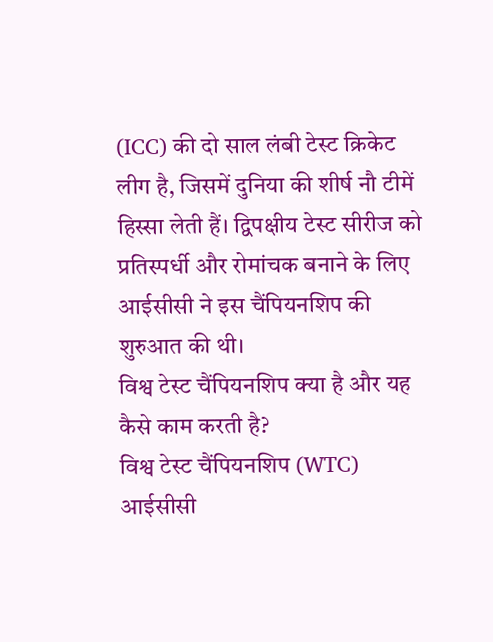(ICC) की दो साल लंबी टेस्ट क्रिकेट लीग है, जिसमें दुनिया की शीर्ष नौ टीमें हिस्सा लेती हैं। द्विपक्षीय टेस्ट सीरीज को प्रतिस्पर्धी और रोमांचक बनाने के लिए आईसीसी ने इस चैंपियनशिप की शुरुआत की थी।
विश्व टेस्ट चैंपियनशिप क्या है और यह कैसे काम करती है?
विश्व टेस्ट चैंपियनशिप (WTC) आईसीसी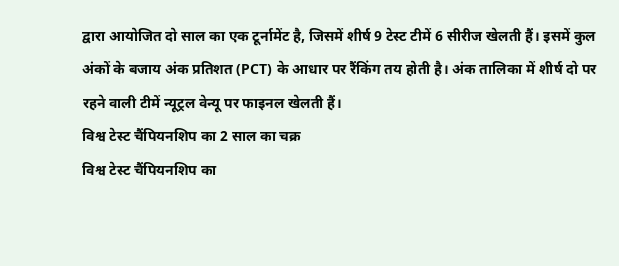द्वारा आयोजित दो साल का एक टूर्नामेंट है, जिसमें शीर्ष 9 टेस्ट टीमें 6 सीरीज खेलती हैं। इसमें कुल अंकों के बजाय अंक प्रतिशत (PCT) के आधार पर रैंकिंग तय होती है। अंक तालिका में शीर्ष दो पर रहने वाली टीमें न्यूट्रल वेन्यू पर फाइनल खेलती हैं।
विश्व टेस्ट चैंपियनशिप का 2 साल का चक्र
विश्व टेस्ट चैंपियनशिप का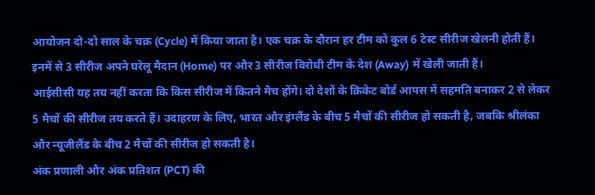आयोजन दो-दो साल के चक्र (Cycle) में किया जाता है। एक चक्र के दौरान हर टीम को कुल 6 टेस्ट सीरीज खेलनी होती हैं। इनमें से 3 सीरीज अपने घरेलू मैदान (Home) पर और 3 सीरीज विरोधी टीम के देश (Away) में खेली जाती हैं।
आईसीसी यह तय नहीं करता कि किस सीरीज में कितने मैच होंगे। दो देशों के क्रिकेट बोर्ड आपस में सहमति बनाकर 2 से लेकर 5 मैचों की सीरीज तय करते हैं। उदाहरण के लिए, भारत और इंग्लैंड के बीच 5 मैचों की सीरीज हो सकती है, जबकि श्रीलंका और न्यूजीलैंड के बीच 2 मैचों की सीरीज हो सकती है।
अंक प्रणाली और अंक प्रतिशत (PCT) की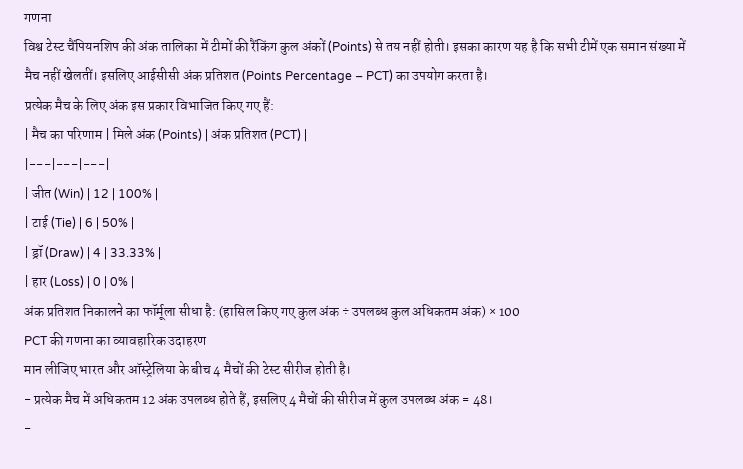गणना
विश्व टेस्ट चैंपियनशिप की अंक तालिका में टीमों की रैंकिंग कुल अंकों (Points) से तय नहीं होती। इसका कारण यह है कि सभी टीमें एक समान संख्या में मैच नहीं खेलतीं। इसलिए आईसीसी अंक प्रतिशत (Points Percentage – PCT) का उपयोग करता है।
प्रत्येक मैच के लिए अंक इस प्रकार विभाजित किए गए हैं:
| मैच का परिणाम | मिले अंक (Points) | अंक प्रतिशत (PCT) |
|---|---|---|
| जीत (Win) | 12 | 100% |
| टाई (Tie) | 6 | 50% |
| ड्रॉ (Draw) | 4 | 33.33% |
| हार (Loss) | 0 | 0% |
अंक प्रतिशत निकालने का फॉर्मूला सीधा है: (हासिल किए गए कुल अंक ÷ उपलब्ध कुल अधिकतम अंक) × 100
PCT की गणना का व्यावहारिक उदाहरण
मान लीजिए भारत और ऑस्ट्रेलिया के बीच 4 मैचों की टेस्ट सीरीज होती है।
- प्रत्येक मैच में अधिकतम 12 अंक उपलब्ध होते हैं, इसलिए 4 मैचों की सीरीज में कुल उपलब्ध अंक = 48।
-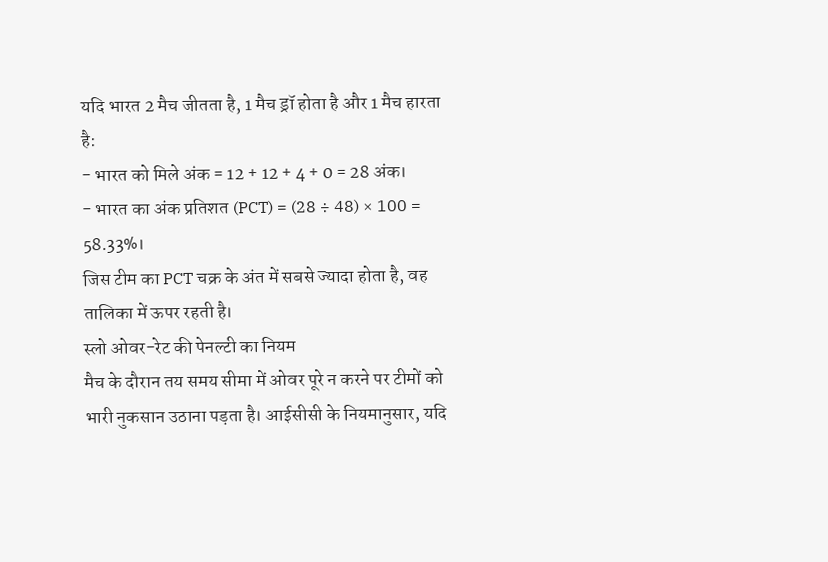यदि भारत 2 मैच जीतता है, 1 मैच ड्रॉ होता है और 1 मैच हारता है:
- भारत को मिले अंक = 12 + 12 + 4 + 0 = 28 अंक।
- भारत का अंक प्रतिशत (PCT) = (28 ÷ 48) × 100 = 58.33%।
जिस टीम का PCT चक्र के अंत में सबसे ज्यादा होता है, वह तालिका में ऊपर रहती है।
स्लो ओवर-रेट की पेनल्टी का नियम
मैच के दौरान तय समय सीमा में ओवर पूरे न करने पर टीमों को भारी नुकसान उठाना पड़ता है। आईसीसी के नियमानुसार, यदि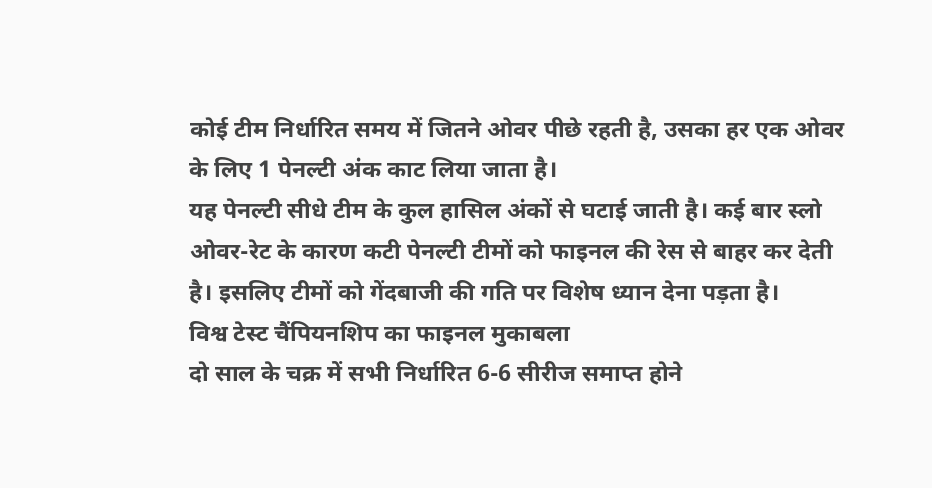कोई टीम निर्धारित समय में जितने ओवर पीछे रहती है, उसका हर एक ओवर के लिए 1 पेनल्टी अंक काट लिया जाता है।
यह पेनल्टी सीधे टीम के कुल हासिल अंकों से घटाई जाती है। कई बार स्लो ओवर-रेट के कारण कटी पेनल्टी टीमों को फाइनल की रेस से बाहर कर देती है। इसलिए टीमों को गेंदबाजी की गति पर विशेष ध्यान देना पड़ता है।
विश्व टेस्ट चैंपियनशिप का फाइनल मुकाबला
दो साल के चक्र में सभी निर्धारित 6-6 सीरीज समाप्त होने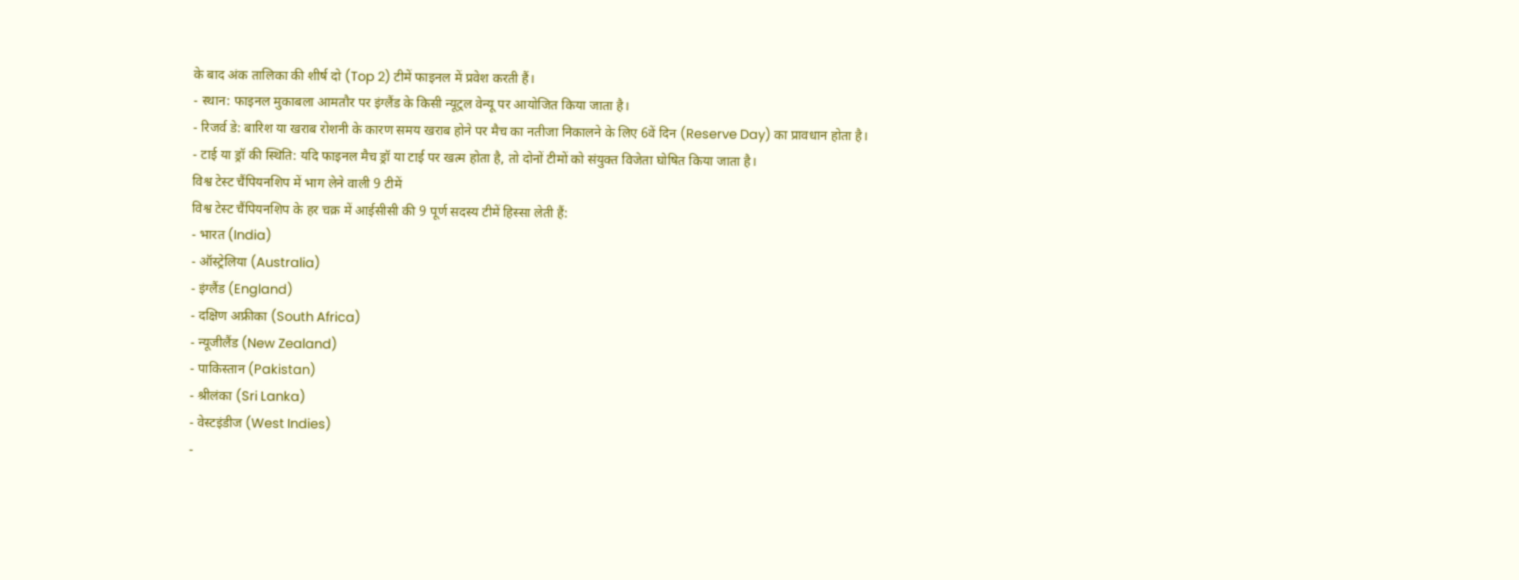के बाद अंक तालिका की शीर्ष दो (Top 2) टीमें फाइनल में प्रवेश करती हैं।
- स्थान: फाइनल मुकाबला आमतौर पर इंग्लैंड के किसी न्यूट्रल वेन्यू पर आयोजित किया जाता है।
- रिजर्व डे: बारिश या खराब रोशनी के कारण समय खराब होने पर मैच का नतीजा निकालने के लिए 6वें दिन (Reserve Day) का प्रावधान होता है।
- टाई या ड्रॉ की स्थिति: यदि फाइनल मैच ड्रॉ या टाई पर खत्म होता है, तो दोनों टीमों को संयुक्त विजेता घोषित किया जाता है।
विश्व टेस्ट चैंपियनशिप में भाग लेने वाली 9 टीमें
विश्व टेस्ट चैंपियनशिप के हर चक्र में आईसीसी की 9 पूर्ण सदस्य टीमें हिस्सा लेती हैं:
- भारत (India)
- ऑस्ट्रेलिया (Australia)
- इंग्लैंड (England)
- दक्षिण अफ्रीका (South Africa)
- न्यूजीलैंड (New Zealand)
- पाकिस्तान (Pakistan)
- श्रीलंका (Sri Lanka)
- वेस्टइंडीज (West Indies)
-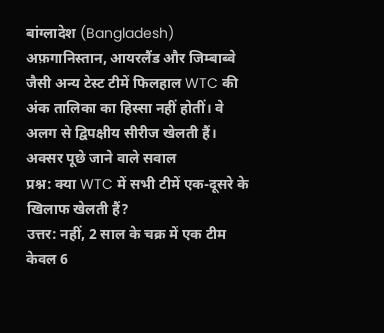बांग्लादेश (Bangladesh)
अफ़गानिस्तान, आयरलैंड और जिम्बाब्वे जैसी अन्य टेस्ट टीमें फिलहाल WTC की अंक तालिका का हिस्सा नहीं होतीं। वे अलग से द्विपक्षीय सीरीज खेलती हैं।
अक्सर पूछे जाने वाले सवाल
प्रश्न: क्या WTC में सभी टीमें एक-दूसरे के खिलाफ खेलती हैं?
उत्तर: नहीं, 2 साल के चक्र में एक टीम केवल 6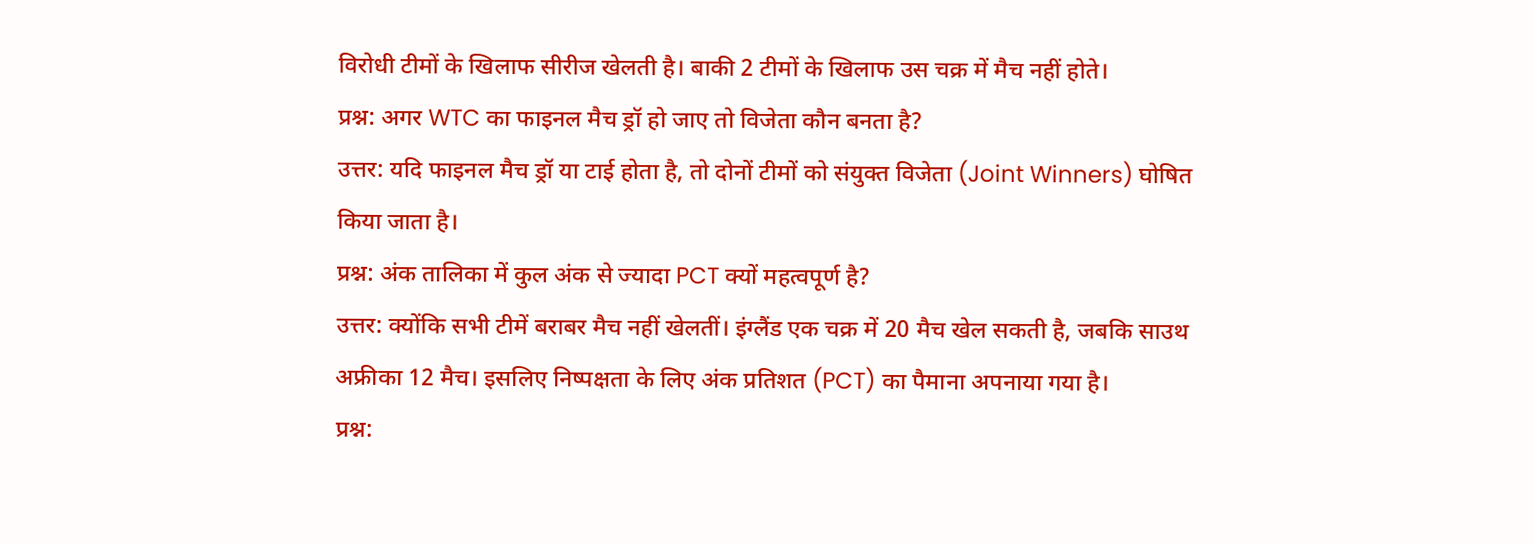विरोधी टीमों के खिलाफ सीरीज खेलती है। बाकी 2 टीमों के खिलाफ उस चक्र में मैच नहीं होते।
प्रश्न: अगर WTC का फाइनल मैच ड्रॉ हो जाए तो विजेता कौन बनता है?
उत्तर: यदि फाइनल मैच ड्रॉ या टाई होता है, तो दोनों टीमों को संयुक्त विजेता (Joint Winners) घोषित किया जाता है।
प्रश्न: अंक तालिका में कुल अंक से ज्यादा PCT क्यों महत्वपूर्ण है?
उत्तर: क्योंकि सभी टीमें बराबर मैच नहीं खेलतीं। इंग्लैंड एक चक्र में 20 मैच खेल सकती है, जबकि साउथ अफ्रीका 12 मैच। इसलिए निष्पक्षता के लिए अंक प्रतिशत (PCT) का पैमाना अपनाया गया है।
प्रश्न: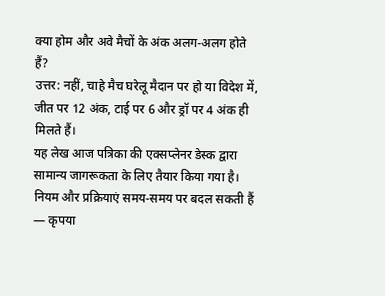क्या होम और अवे मैचों के अंक अलग-अलग होते हैं?
उत्तर: नहीं, चाहे मैच घरेलू मैदान पर हो या विदेश में, जीत पर 12 अंक, टाई पर 6 और ड्रॉ पर 4 अंक ही मिलते हैं।
यह लेख आज पत्रिका की एक्सप्लेनर डेस्क द्वारा सामान्य जागरूकता के लिए तैयार किया गया है। नियम और प्रक्रियाएं समय-समय पर बदल सकती हैं — कृपया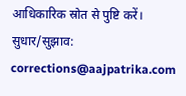आधिकारिक स्रोत से पुष्टि करें। सुधार/सुझाव: corrections@aajpatrika.com